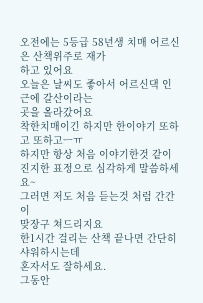오전에는 5등급 58년생 치매 어르신은 산책위주로 재가
하고 있어요
오늘은 날씨도 좋아서 어르신댁 인근에 갈산이라는
곳을 올라갔어요
착한치매이긴 하지만 한이야기 또하고 또하고ㅡㅠ
하지만 항상 처음 이야기한것 같이
진지한 표정으로 심각하게 말씀하세요~
그러면 저도 처음 듣는것 처럼 간간이
맞장구 쳐드리지요
한1시간 걸리는 산책 끝나면 간단히 샤워하시는데
혼자서도 잘하세요.
그동안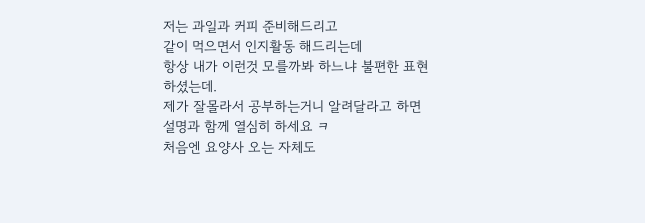저는 과일과 커피 준비해드리고
같이 먹으면서 인지활동 해드리는데
항상 내가 이런것 모를까봐 하느냐 불편한 표현
하셨는데.
제가 잘몰라서 공부하는거니 알려달라고 하면
설명과 함께 열심히 하세요 ㅋ
처음엔 요양사 오는 자체도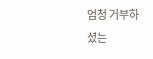엄청 거부하셨는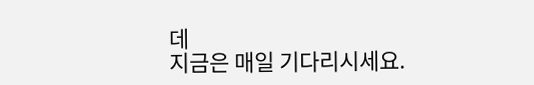데
지금은 매일 기다리시세요.